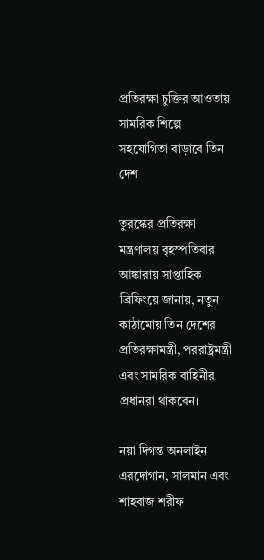প্রতিরক্ষা চুক্তির আওতায় সামরিক শিল্পে সহযোগিতা বাড়াবে তিন দেশ

তুরস্কের প্রতিরক্ষা মন্ত্রণালয় বৃহস্পতিবার আঙ্কারায় সাপ্তাহিক ব্রিফিংয়ে জানায়, নতুন কাঠামোয় তিন দেশের প্রতিরক্ষামন্ত্রী, পররাষ্ট্রমন্ত্রী এবং সামরিক বাহিনীর প্রধানরা থাকবেন।

নয়া দিগন্ত অনলাইন
এরদোগান, সালমান এবং শাহবাজ শরীফ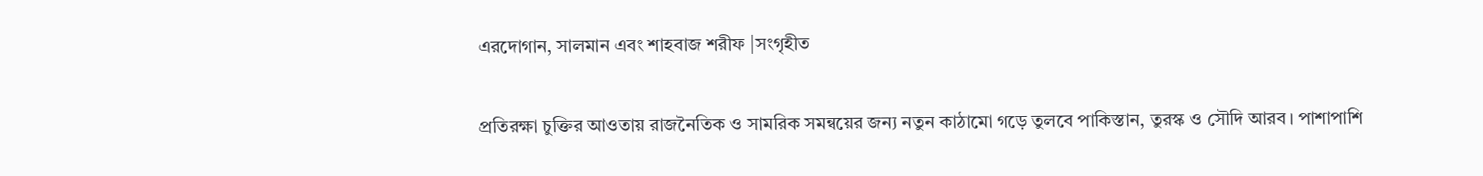এরদোগান, সালমান এবং শাহবাজ শরীফ |সংগৃহীত

প্রতিরক্ষা চুক্তির আওতায় রাজনৈতিক ও সামরিক সমন্বয়ের জন্য নতুন কাঠামো গড়ে তুলবে পাকিস্তান, তুরস্ক ও সৌদি আরব। পাশাপাশি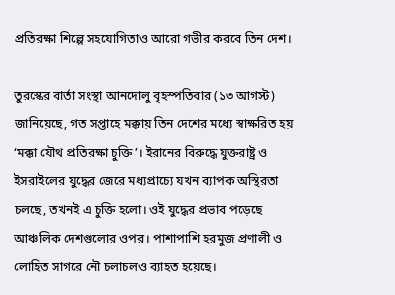প্রতিরক্ষা শিল্পে সহযোগিতাও আরো গভীর করবে তিন দেশ।

তুরস্কের বার্তা সংস্থা আনদোলু বৃহস্পতিবার (১৩ আগস্ট) জানিয়েছে, গত সপ্তাহে মক্কায় তিন দেশের মধ্যে স্বাক্ষরিত হয় ‘মক্কা যৌথ প্রতিরক্ষা চুক্তি’। ইরানের বিরুদ্ধে যুক্তরাষ্ট্র ও ইসরাইলের যুদ্ধের জেরে মধ্যপ্রাচ্যে যখন ব্যাপক অস্থিরতা চলছে, তখনই এ চুক্তি হলো। ওই যুদ্ধের প্রভাব পড়েছে আঞ্চলিক দেশগুলোর ওপর। পাশাপাশি হরমুজ প্রণালী ও লোহিত সাগরে নৌ চলাচলও ব্যাহত হয়েছে।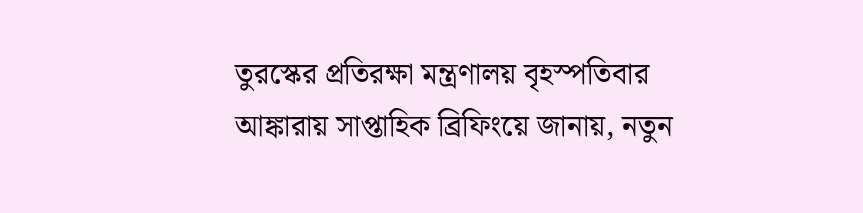তুরস্কের প্রতিরক্ষা মন্ত্রণালয় বৃহস্পতিবার আঙ্কারায় সাপ্তাহিক ব্রিফিংয়ে জানায়, নতুন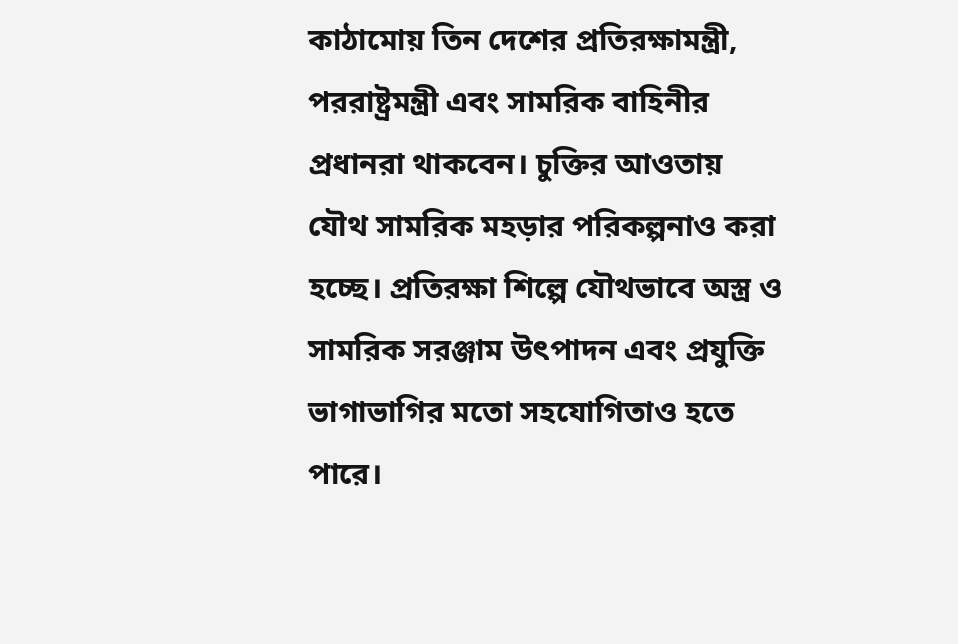কাঠামোয় তিন দেশের প্রতিরক্ষামন্ত্রী, পররাষ্ট্রমন্ত্রী এবং সামরিক বাহিনীর প্রধানরা থাকবেন। চুক্তির আওতায় যৌথ সামরিক মহড়ার পরিকল্পনাও করা হচ্ছে। প্রতিরক্ষা শিল্পে যৌথভাবে অস্ত্র ও সামরিক সরঞ্জাম উৎপাদন এবং প্রযুক্তি ভাগাভাগির মতো সহযোগিতাও হতে পারে।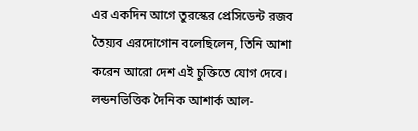এর একদিন আগে তুরস্কের প্রেসিডেন্ট রজব তৈয়্যব এরদোগোন বলেছিলেন, তিনি আশা করেন আরো দেশ এই চুক্তিতে যোগ দেবে। লন্ডনভিত্তিক দৈনিক আশার্ক আল-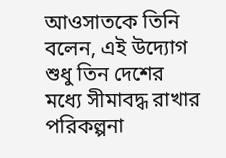আওসাতকে তিনি বলেন, এই উদ্যোগ শুধু তিন দেশের মধ্যে সীমাবদ্ধ রাখার পরিকল্পনা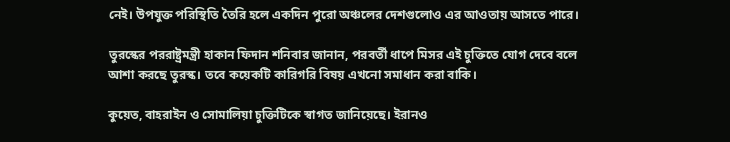নেই। উপযুক্ত পরিস্থিতি তৈরি হলে একদিন পুরো অঞ্চলের দেশগুলোও এর আওতায় আসতে পারে।

তুরস্কের পররাষ্ট্রমন্ত্রী হাকান ফিদান শনিবার জানান, পরবর্তী ধাপে মিসর এই চুক্তিতে যোগ দেবে বলে আশা করছে তুরস্ক। তবে কয়েকটি কারিগরি বিষয় এখনো সমাধান করা বাকি।

কুয়েত, বাহরাইন ও সোমালিয়া চুক্তিটিকে স্বাগত জানিয়েছে। ইরানও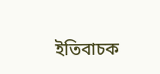ইতিবাচক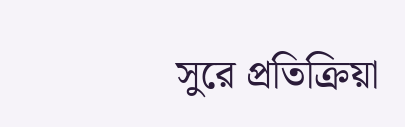সুরে প্রতিক্রিয়া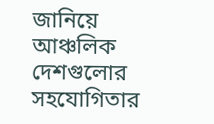জানিয়ে আঞ্চলিক দেশগুলোর সহযোগিতার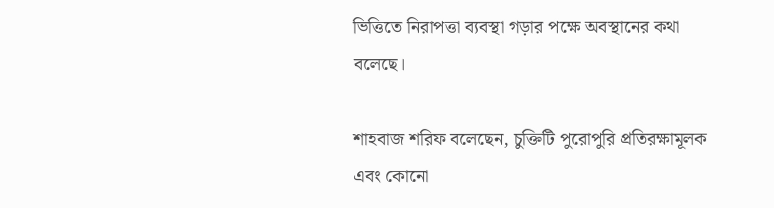ভিত্তিতে নিরাপত্তা ব্যবস্থা গড়ার পক্ষে অবস্থানের কথা বলেছে।

শাহবাজ শরিফ বলেছেন, চুক্তিটি পুরোপুরি প্রতিরক্ষামূলক এবং কোনো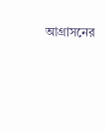আগ্রাসনের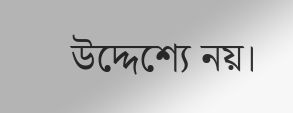উদ্দেশ্যে নয়।